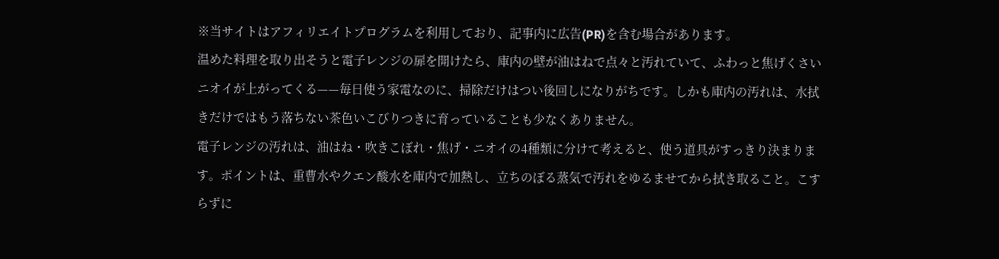※当サイトはアフィリエイトプログラムを利用しており、記事内に広告(PR)を含む場合があります。
温めた料理を取り出そうと電子レンジの扉を開けたら、庫内の壁が油はねで点々と汚れていて、ふわっと焦げくさいニオイが上がってくる——毎日使う家電なのに、掃除だけはつい後回しになりがちです。しかも庫内の汚れは、水拭きだけではもう落ちない茶色いこびりつきに育っていることも少なくありません。
電子レンジの汚れは、油はね・吹きこぼれ・焦げ・ニオイの4種類に分けて考えると、使う道具がすっきり決まります。ポイントは、重曹水やクエン酸水を庫内で加熱し、立ちのぼる蒸気で汚れをゆるませてから拭き取ること。こすらずに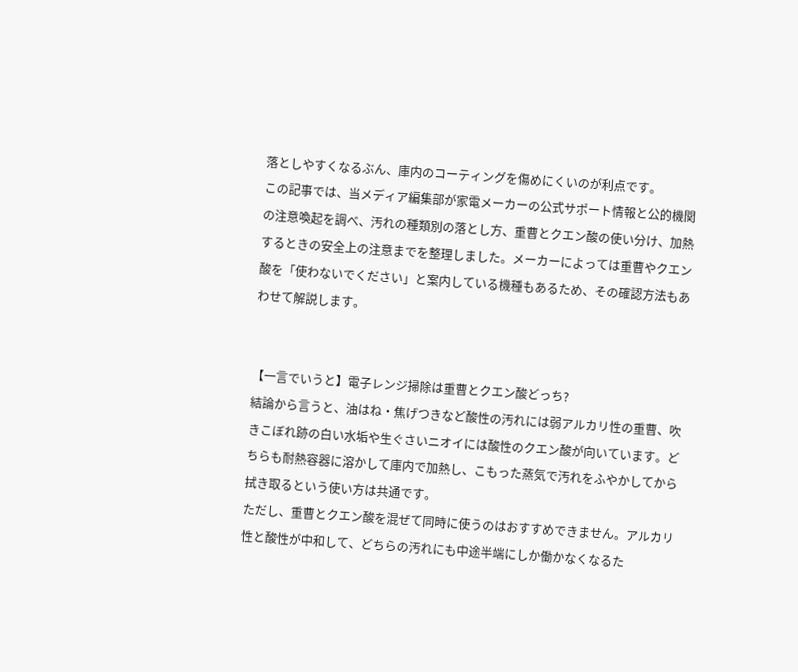落としやすくなるぶん、庫内のコーティングを傷めにくいのが利点です。
この記事では、当メディア編集部が家電メーカーの公式サポート情報と公的機関の注意喚起を調べ、汚れの種類別の落とし方、重曹とクエン酸の使い分け、加熱するときの安全上の注意までを整理しました。メーカーによっては重曹やクエン酸を「使わないでください」と案内している機種もあるため、その確認方法もあわせて解説します。


【一言でいうと】電子レンジ掃除は重曹とクエン酸どっち?
結論から言うと、油はね・焦げつきなど酸性の汚れには弱アルカリ性の重曹、吹きこぼれ跡の白い水垢や生ぐさいニオイには酸性のクエン酸が向いています。どちらも耐熱容器に溶かして庫内で加熱し、こもった蒸気で汚れをふやかしてから拭き取るという使い方は共通です。
ただし、重曹とクエン酸を混ぜて同時に使うのはおすすめできません。アルカリ性と酸性が中和して、どちらの汚れにも中途半端にしか働かなくなるた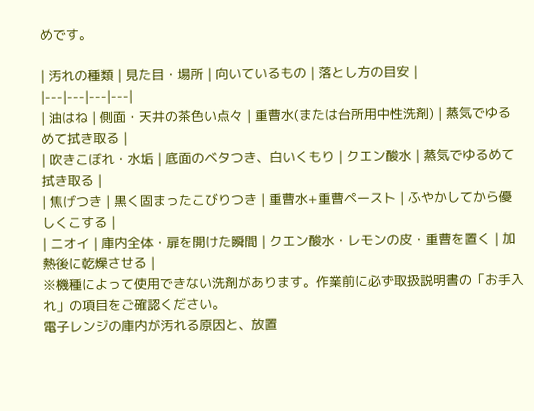めです。

| 汚れの種類 | 見た目・場所 | 向いているもの | 落とし方の目安 |
|---|---|---|---|
| 油はね | 側面・天井の茶色い点々 | 重曹水(または台所用中性洗剤) | 蒸気でゆるめて拭き取る |
| 吹きこぼれ・水垢 | 底面のベタつき、白いくもり | クエン酸水 | 蒸気でゆるめて拭き取る |
| 焦げつき | 黒く固まったこびりつき | 重曹水+重曹ペースト | ふやかしてから優しくこする |
| ニオイ | 庫内全体・扉を開けた瞬間 | クエン酸水・レモンの皮・重曹を置く | 加熱後に乾燥させる |
※機種によって使用できない洗剤があります。作業前に必ず取扱説明書の「お手入れ」の項目をご確認ください。
電子レンジの庫内が汚れる原因と、放置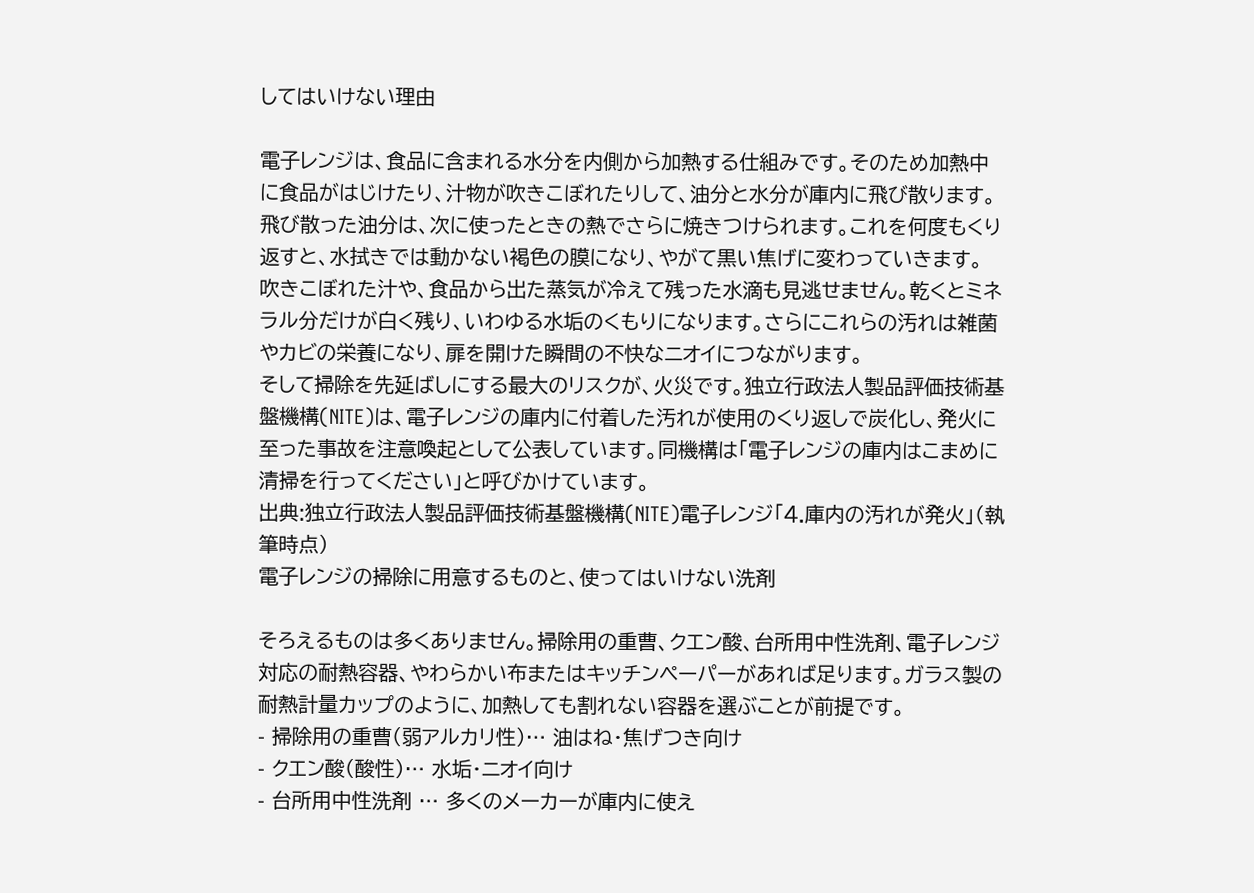してはいけない理由

電子レンジは、食品に含まれる水分を内側から加熱する仕組みです。そのため加熱中に食品がはじけたり、汁物が吹きこぼれたりして、油分と水分が庫内に飛び散ります。
飛び散った油分は、次に使ったときの熱でさらに焼きつけられます。これを何度もくり返すと、水拭きでは動かない褐色の膜になり、やがて黒い焦げに変わっていきます。
吹きこぼれた汁や、食品から出た蒸気が冷えて残った水滴も見逃せません。乾くとミネラル分だけが白く残り、いわゆる水垢のくもりになります。さらにこれらの汚れは雑菌やカビの栄養になり、扉を開けた瞬間の不快なニオイにつながります。
そして掃除を先延ばしにする最大のリスクが、火災です。独立行政法人製品評価技術基盤機構(NITE)は、電子レンジの庫内に付着した汚れが使用のくり返しで炭化し、発火に至った事故を注意喚起として公表しています。同機構は「電子レンジの庫内はこまめに清掃を行ってください」と呼びかけています。
出典:独立行政法人製品評価技術基盤機構(NITE)電子レンジ「4.庫内の汚れが発火」(執筆時点)
電子レンジの掃除に用意するものと、使ってはいけない洗剤

そろえるものは多くありません。掃除用の重曹、クエン酸、台所用中性洗剤、電子レンジ対応の耐熱容器、やわらかい布またはキッチンペーパーがあれば足ります。ガラス製の耐熱計量カップのように、加熱しても割れない容器を選ぶことが前提です。
- 掃除用の重曹(弱アルカリ性)… 油はね・焦げつき向け
- クエン酸(酸性)… 水垢・ニオイ向け
- 台所用中性洗剤 … 多くのメーカーが庫内に使え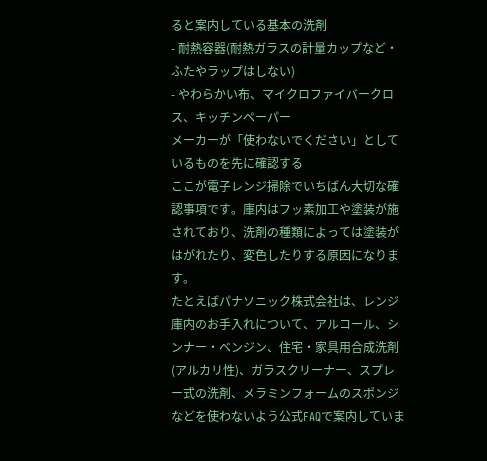ると案内している基本の洗剤
- 耐熱容器(耐熱ガラスの計量カップなど・ふたやラップはしない)
- やわらかい布、マイクロファイバークロス、キッチンペーパー
メーカーが「使わないでください」としているものを先に確認する
ここが電子レンジ掃除でいちばん大切な確認事項です。庫内はフッ素加工や塗装が施されており、洗剤の種類によっては塗装がはがれたり、変色したりする原因になります。
たとえばパナソニック株式会社は、レンジ庫内のお手入れについて、アルコール、シンナー・ベンジン、住宅・家具用合成洗剤(アルカリ性)、ガラスクリーナー、スプレー式の洗剤、メラミンフォームのスポンジなどを使わないよう公式FAQで案内していま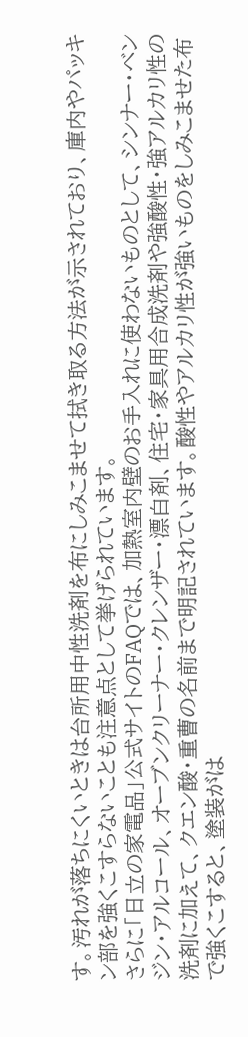す。汚れが落ちにくいときは台所用中性洗剤を布にしみこませて拭き取る方法が示されており、庫内やパッキン部を強くこすらないことも注意点として挙げられています。
さらに「日立の家電品」公式サイトのFAQでは、加熱室内壁のお手入れに使わないものとして、シンナー・ベンジン・アルコール、オーブンクリーナー・クレンザー・漂白剤、住宅・家具用合成洗剤や強酸性・強アルカリ性の洗剤に加えて、クエン酸・重曹の名前まで明記されています。酸性やアルカリ性が強いものをしみこませた布で強くこすると、塗装がは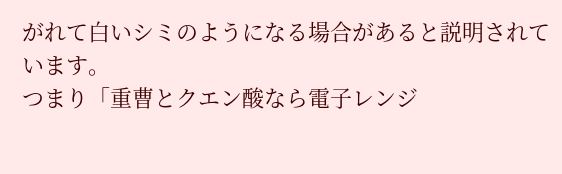がれて白いシミのようになる場合があると説明されています。
つまり「重曹とクエン酸なら電子レンジ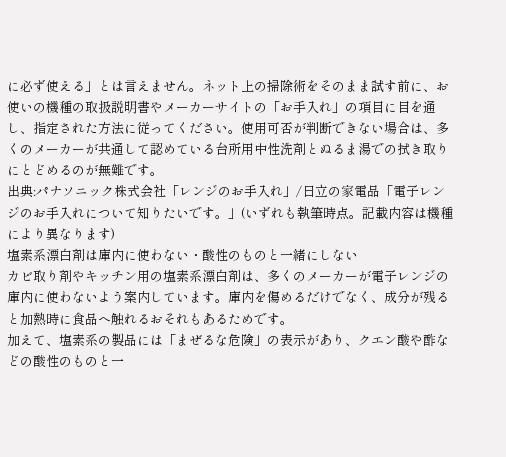に必ず使える」とは言えません。ネット上の掃除術をそのまま試す前に、お使いの機種の取扱説明書やメーカーサイトの「お手入れ」の項目に目を通し、指定された方法に従ってください。使用可否が判断できない場合は、多くのメーカーが共通して認めている台所用中性洗剤とぬるま湯での拭き取りにとどめるのが無難です。
出典:パナソニック株式会社「レンジのお手入れ」/日立の家電品「電子レンジのお手入れについて知りたいです。」(いずれも執筆時点。記載内容は機種により異なります)
塩素系漂白剤は庫内に使わない・酸性のものと一緒にしない
カビ取り剤やキッチン用の塩素系漂白剤は、多くのメーカーが電子レンジの庫内に使わないよう案内しています。庫内を傷めるだけでなく、成分が残ると加熱時に食品へ触れるおそれもあるためです。
加えて、塩素系の製品には「まぜるな危険」の表示があり、クエン酸や酢などの酸性のものと一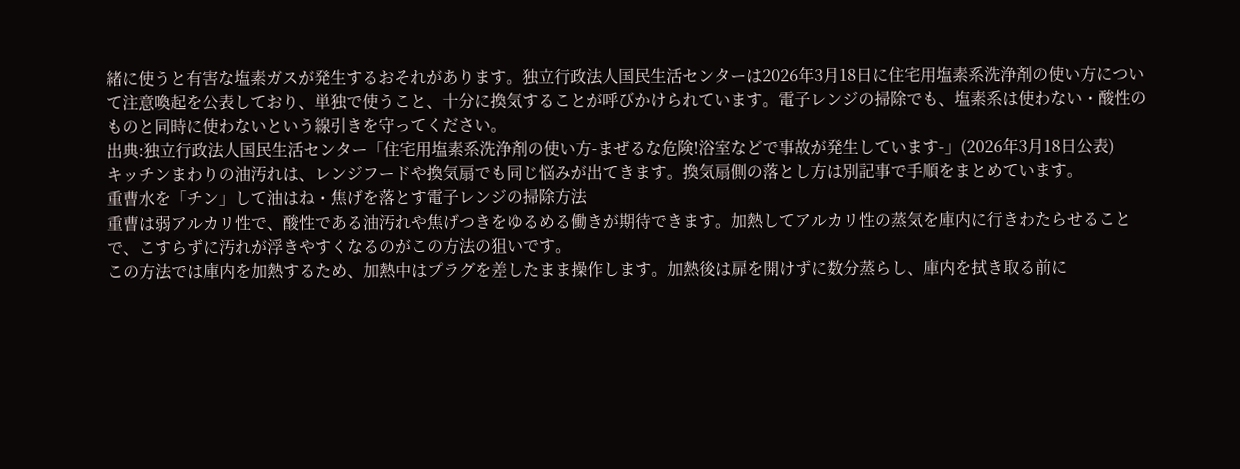緒に使うと有害な塩素ガスが発生するおそれがあります。独立行政法人国民生活センターは2026年3月18日に住宅用塩素系洗浄剤の使い方について注意喚起を公表しており、単独で使うこと、十分に換気することが呼びかけられています。電子レンジの掃除でも、塩素系は使わない・酸性のものと同時に使わないという線引きを守ってください。
出典:独立行政法人国民生活センター「住宅用塩素系洗浄剤の使い方-まぜるな危険!浴室などで事故が発生しています-」(2026年3月18日公表)
キッチンまわりの油汚れは、レンジフードや換気扇でも同じ悩みが出てきます。換気扇側の落とし方は別記事で手順をまとめています。
重曹水を「チン」して油はね・焦げを落とす電子レンジの掃除方法
重曹は弱アルカリ性で、酸性である油汚れや焦げつきをゆるめる働きが期待できます。加熱してアルカリ性の蒸気を庫内に行きわたらせることで、こすらずに汚れが浮きやすくなるのがこの方法の狙いです。
この方法では庫内を加熱するため、加熱中はプラグを差したまま操作します。加熱後は扉を開けずに数分蒸らし、庫内を拭き取る前に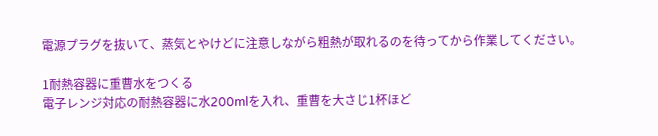電源プラグを抜いて、蒸気とやけどに注意しながら粗熱が取れるのを待ってから作業してください。

1耐熱容器に重曹水をつくる
電子レンジ対応の耐熱容器に水200mlを入れ、重曹を大さじ1杯ほど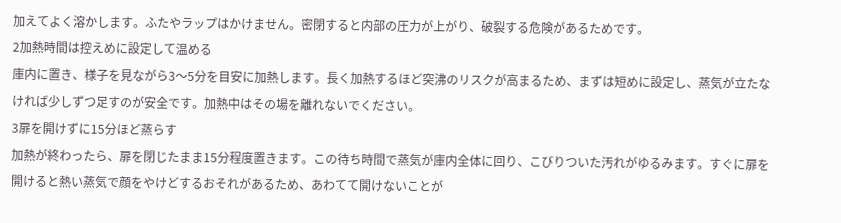加えてよく溶かします。ふたやラップはかけません。密閉すると内部の圧力が上がり、破裂する危険があるためです。
2加熱時間は控えめに設定して温める
庫内に置き、様子を見ながら3〜5分を目安に加熱します。長く加熱するほど突沸のリスクが高まるため、まずは短めに設定し、蒸気が立たなければ少しずつ足すのが安全です。加熱中はその場を離れないでください。
3扉を開けずに15分ほど蒸らす
加熱が終わったら、扉を閉じたまま15分程度置きます。この待ち時間で蒸気が庫内全体に回り、こびりついた汚れがゆるみます。すぐに扉を開けると熱い蒸気で顔をやけどするおそれがあるため、あわてて開けないことが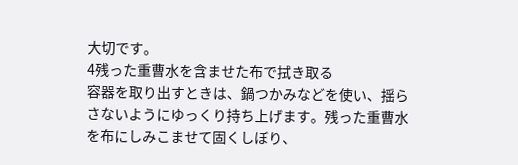大切です。
4残った重曹水を含ませた布で拭き取る
容器を取り出すときは、鍋つかみなどを使い、揺らさないようにゆっくり持ち上げます。残った重曹水を布にしみこませて固くしぼり、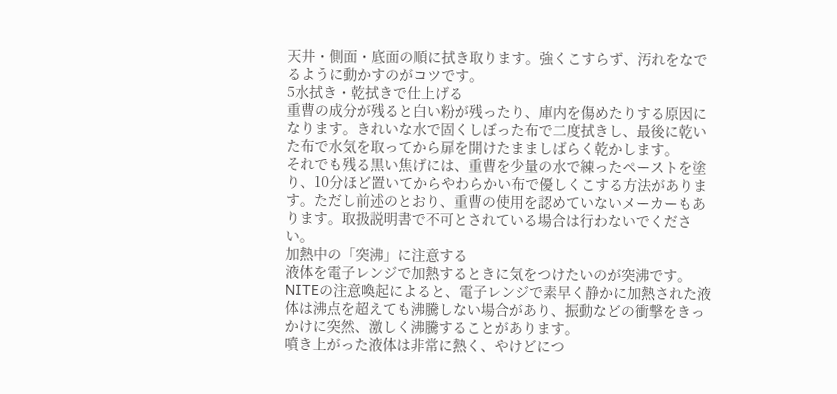天井・側面・底面の順に拭き取ります。強くこすらず、汚れをなでるように動かすのがコツです。
5水拭き・乾拭きで仕上げる
重曹の成分が残ると白い粉が残ったり、庫内を傷めたりする原因になります。きれいな水で固くしぼった布で二度拭きし、最後に乾いた布で水気を取ってから扉を開けたまましばらく乾かします。
それでも残る黒い焦げには、重曹を少量の水で練ったペーストを塗り、10分ほど置いてからやわらかい布で優しくこする方法があります。ただし前述のとおり、重曹の使用を認めていないメーカーもあります。取扱説明書で不可とされている場合は行わないでください。
加熱中の「突沸」に注意する
液体を電子レンジで加熱するときに気をつけたいのが突沸です。NITEの注意喚起によると、電子レンジで素早く静かに加熱された液体は沸点を超えても沸騰しない場合があり、振動などの衝撃をきっかけに突然、激しく沸騰することがあります。
噴き上がった液体は非常に熱く、やけどにつ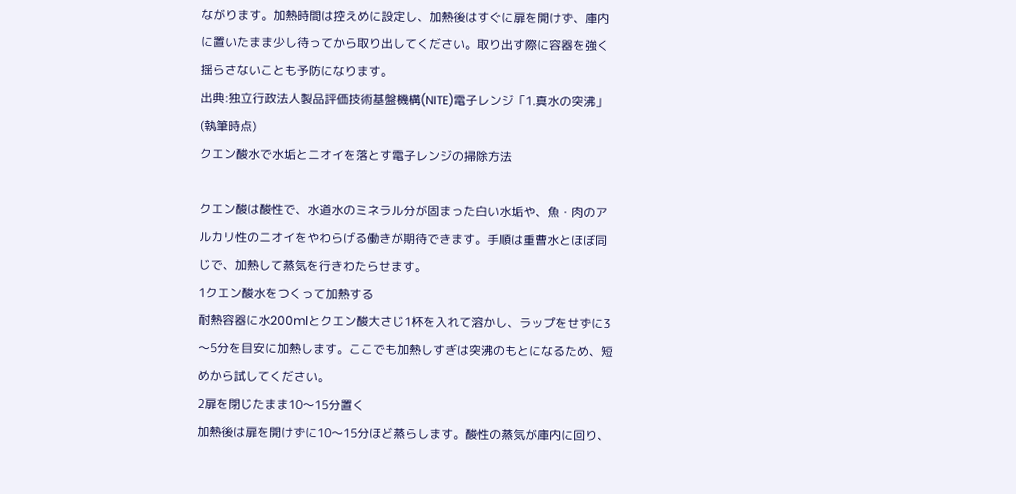ながります。加熱時間は控えめに設定し、加熱後はすぐに扉を開けず、庫内に置いたまま少し待ってから取り出してください。取り出す際に容器を強く揺らさないことも予防になります。
出典:独立行政法人製品評価技術基盤機構(NITE)電子レンジ「1.真水の突沸」(執筆時点)
クエン酸水で水垢とニオイを落とす電子レンジの掃除方法

クエン酸は酸性で、水道水のミネラル分が固まった白い水垢や、魚・肉のアルカリ性のニオイをやわらげる働きが期待できます。手順は重曹水とほぼ同じで、加熱して蒸気を行きわたらせます。
1クエン酸水をつくって加熱する
耐熱容器に水200mlとクエン酸大さじ1杯を入れて溶かし、ラップをせずに3〜5分を目安に加熱します。ここでも加熱しすぎは突沸のもとになるため、短めから試してください。
2扉を閉じたまま10〜15分置く
加熱後は扉を開けずに10〜15分ほど蒸らします。酸性の蒸気が庫内に回り、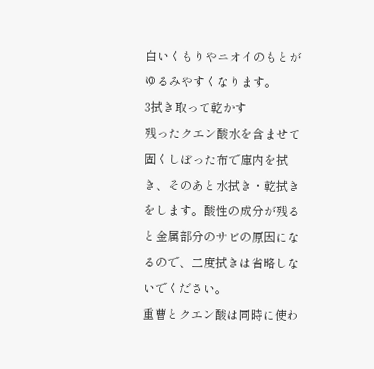白いくもりやニオイのもとがゆるみやすくなります。
3拭き取って乾かす
残ったクエン酸水を含ませて固くしぼった布で庫内を拭き、そのあと水拭き・乾拭きをします。酸性の成分が残ると金属部分のサビの原因になるので、二度拭きは省略しないでください。
重曹とクエン酸は同時に使わ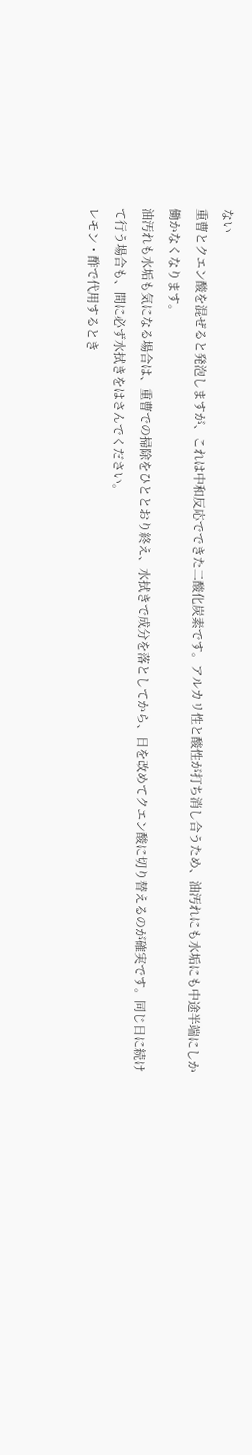ない
重曹とクエン酸を混ぜると発泡しますが、これは中和反応でできた二酸化炭素です。アルカリ性と酸性が打ち消し合うため、油汚れにも水垢にも中途半端にしか働かなくなります。
油汚れも水垢も気になる場合は、重曹での掃除をひととおり終え、水拭きで成分を落としてから、日を改めてクエン酸に切り替えるのが確実です。同じ日に続けて行う場合も、間に必ず水拭きをはさんでください。
レモン・酢で代用するとき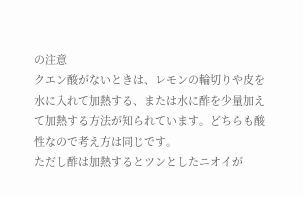の注意
クエン酸がないときは、レモンの輪切りや皮を水に入れて加熱する、または水に酢を少量加えて加熱する方法が知られています。どちらも酸性なので考え方は同じです。
ただし酢は加熱するとツンとしたニオイが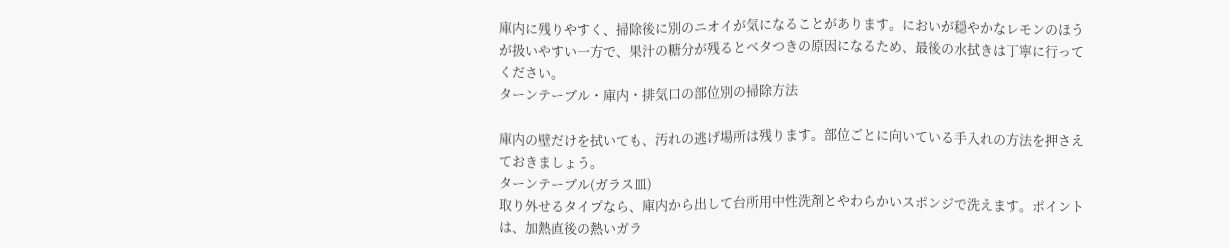庫内に残りやすく、掃除後に別のニオイが気になることがあります。においが穏やかなレモンのほうが扱いやすい一方で、果汁の糖分が残るとベタつきの原因になるため、最後の水拭きは丁寧に行ってください。
ターンテーブル・庫内・排気口の部位別の掃除方法

庫内の壁だけを拭いても、汚れの逃げ場所は残ります。部位ごとに向いている手入れの方法を押さえておきましょう。
ターンテーブル(ガラス皿)
取り外せるタイプなら、庫内から出して台所用中性洗剤とやわらかいスポンジで洗えます。ポイントは、加熱直後の熱いガラ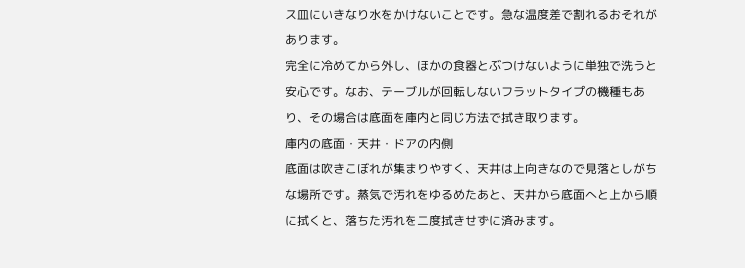ス皿にいきなり水をかけないことです。急な温度差で割れるおそれがあります。
完全に冷めてから外し、ほかの食器とぶつけないように単独で洗うと安心です。なお、テーブルが回転しないフラットタイプの機種もあり、その場合は底面を庫内と同じ方法で拭き取ります。
庫内の底面・天井・ドアの内側
底面は吹きこぼれが集まりやすく、天井は上向きなので見落としがちな場所です。蒸気で汚れをゆるめたあと、天井から底面へと上から順に拭くと、落ちた汚れを二度拭きせずに済みます。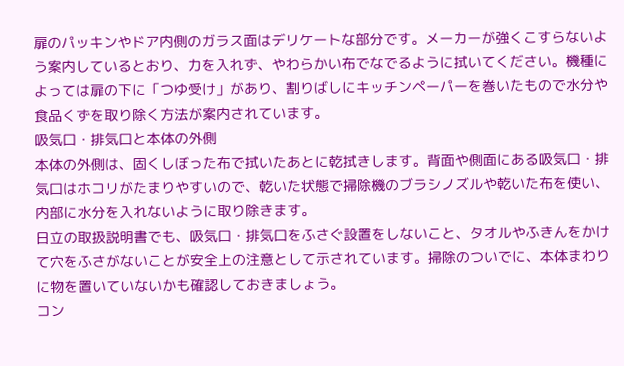扉のパッキンやドア内側のガラス面はデリケートな部分です。メーカーが強くこすらないよう案内しているとおり、力を入れず、やわらかい布でなでるように拭いてください。機種によっては扉の下に「つゆ受け」があり、割りばしにキッチンペーパーを巻いたもので水分や食品くずを取り除く方法が案内されています。
吸気口・排気口と本体の外側
本体の外側は、固くしぼった布で拭いたあとに乾拭きします。背面や側面にある吸気口・排気口はホコリがたまりやすいので、乾いた状態で掃除機のブラシノズルや乾いた布を使い、内部に水分を入れないように取り除きます。
日立の取扱説明書でも、吸気口・排気口をふさぐ設置をしないこと、タオルやふきんをかけて穴をふさがないことが安全上の注意として示されています。掃除のついでに、本体まわりに物を置いていないかも確認しておきましょう。
コン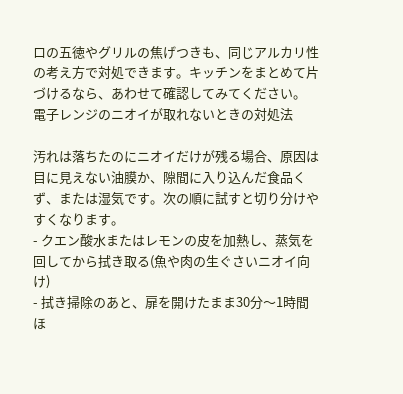ロの五徳やグリルの焦げつきも、同じアルカリ性の考え方で対処できます。キッチンをまとめて片づけるなら、あわせて確認してみてください。
電子レンジのニオイが取れないときの対処法

汚れは落ちたのにニオイだけが残る場合、原因は目に見えない油膜か、隙間に入り込んだ食品くず、または湿気です。次の順に試すと切り分けやすくなります。
- クエン酸水またはレモンの皮を加熱し、蒸気を回してから拭き取る(魚や肉の生ぐさいニオイ向け)
- 拭き掃除のあと、扉を開けたまま30分〜1時間ほ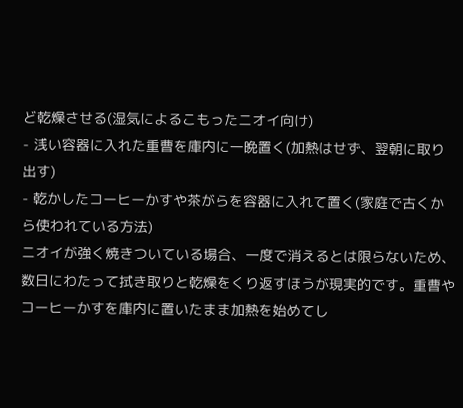ど乾燥させる(湿気によるこもったニオイ向け)
- 浅い容器に入れた重曹を庫内に一晩置く(加熱はせず、翌朝に取り出す)
- 乾かしたコーヒーかすや茶がらを容器に入れて置く(家庭で古くから使われている方法)
ニオイが強く焼きついている場合、一度で消えるとは限らないため、数日にわたって拭き取りと乾燥をくり返すほうが現実的です。重曹やコーヒーかすを庫内に置いたまま加熱を始めてし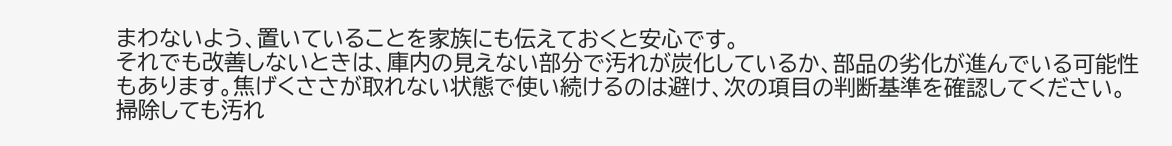まわないよう、置いていることを家族にも伝えておくと安心です。
それでも改善しないときは、庫内の見えない部分で汚れが炭化しているか、部品の劣化が進んでいる可能性もあります。焦げくささが取れない状態で使い続けるのは避け、次の項目の判断基準を確認してください。
掃除しても汚れ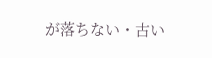が落ちない・古い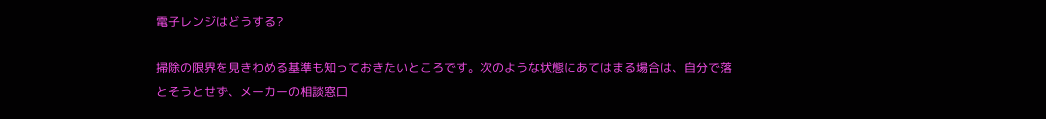電子レンジはどうする?

掃除の限界を見きわめる基準も知っておきたいところです。次のような状態にあてはまる場合は、自分で落とそうとせず、メーカーの相談窓口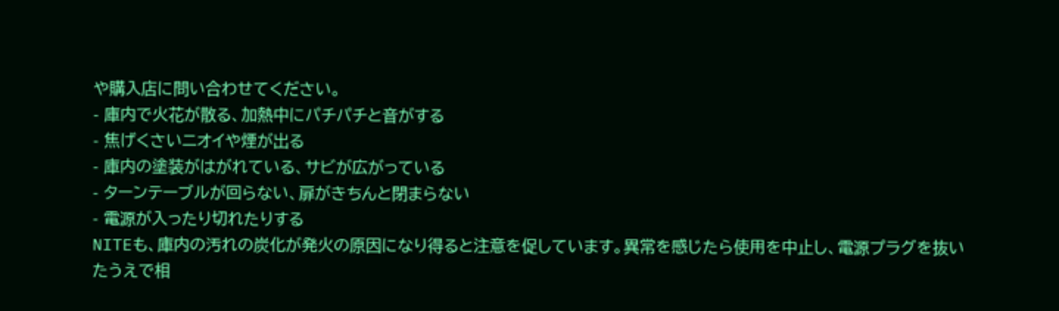や購入店に問い合わせてください。
- 庫内で火花が散る、加熱中にパチパチと音がする
- 焦げくさいニオイや煙が出る
- 庫内の塗装がはがれている、サビが広がっている
- ターンテーブルが回らない、扉がきちんと閉まらない
- 電源が入ったり切れたりする
NITEも、庫内の汚れの炭化が発火の原因になり得ると注意を促しています。異常を感じたら使用を中止し、電源プラグを抜いたうえで相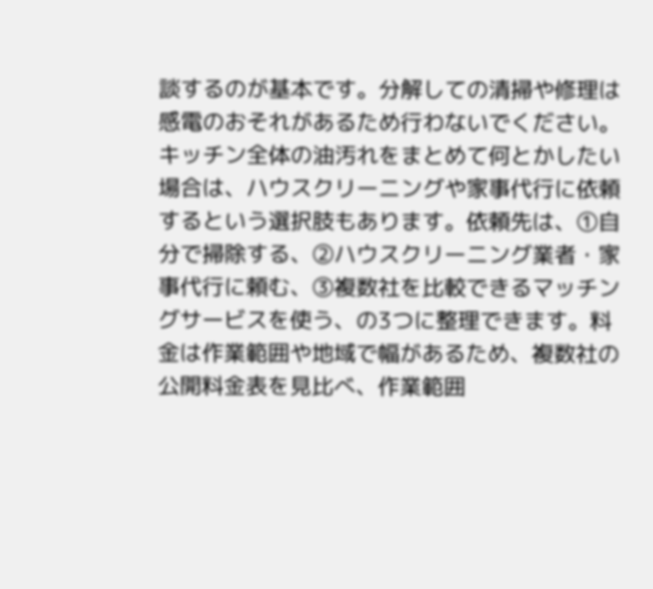談するのが基本です。分解しての清掃や修理は感電のおそれがあるため行わないでください。
キッチン全体の油汚れをまとめて何とかしたい場合は、ハウスクリーニングや家事代行に依頼するという選択肢もあります。依頼先は、①自分で掃除する、②ハウスクリーニング業者・家事代行に頼む、③複数社を比較できるマッチングサービスを使う、の3つに整理できます。料金は作業範囲や地域で幅があるため、複数社の公開料金表を見比べ、作業範囲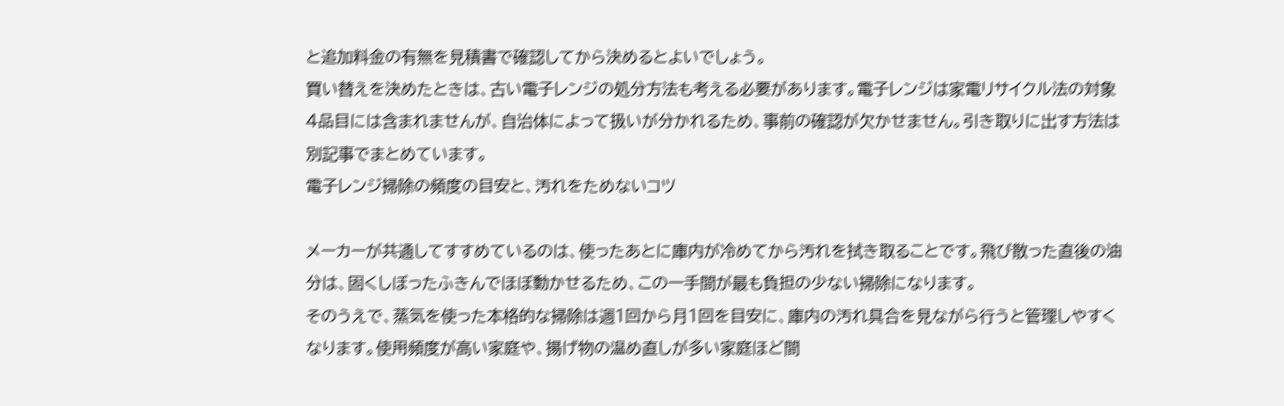と追加料金の有無を見積書で確認してから決めるとよいでしょう。
買い替えを決めたときは、古い電子レンジの処分方法も考える必要があります。電子レンジは家電リサイクル法の対象4品目には含まれませんが、自治体によって扱いが分かれるため、事前の確認が欠かせません。引き取りに出す方法は別記事でまとめています。
電子レンジ掃除の頻度の目安と、汚れをためないコツ

メーカーが共通してすすめているのは、使ったあとに庫内が冷めてから汚れを拭き取ることです。飛び散った直後の油分は、固くしぼったふきんでほぼ動かせるため、この一手間が最も負担の少ない掃除になります。
そのうえで、蒸気を使った本格的な掃除は週1回から月1回を目安に、庫内の汚れ具合を見ながら行うと管理しやすくなります。使用頻度が高い家庭や、揚げ物の温め直しが多い家庭ほど間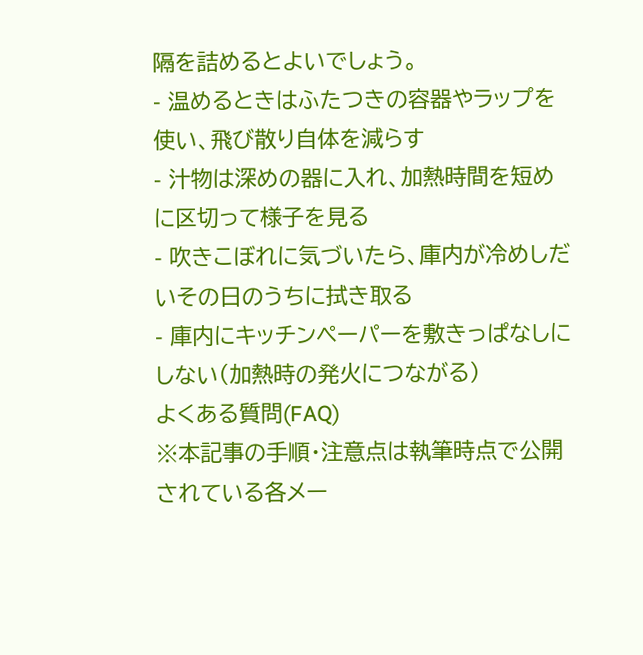隔を詰めるとよいでしょう。
- 温めるときはふたつきの容器やラップを使い、飛び散り自体を減らす
- 汁物は深めの器に入れ、加熱時間を短めに区切って様子を見る
- 吹きこぼれに気づいたら、庫内が冷めしだいその日のうちに拭き取る
- 庫内にキッチンペーパーを敷きっぱなしにしない(加熱時の発火につながる)
よくある質問(FAQ)
※本記事の手順・注意点は執筆時点で公開されている各メー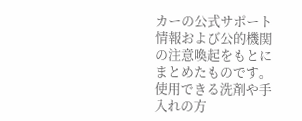カーの公式サポート情報および公的機関の注意喚起をもとにまとめたものです。使用できる洗剤や手入れの方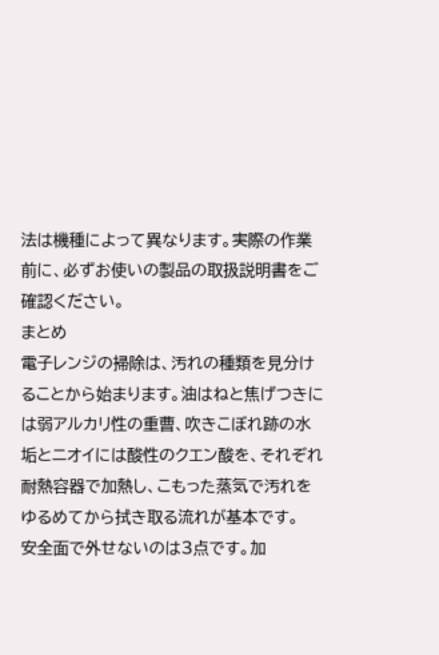法は機種によって異なります。実際の作業前に、必ずお使いの製品の取扱説明書をご確認ください。
まとめ
電子レンジの掃除は、汚れの種類を見分けることから始まります。油はねと焦げつきには弱アルカリ性の重曹、吹きこぼれ跡の水垢とニオイには酸性のクエン酸を、それぞれ耐熱容器で加熱し、こもった蒸気で汚れをゆるめてから拭き取る流れが基本です。
安全面で外せないのは3点です。加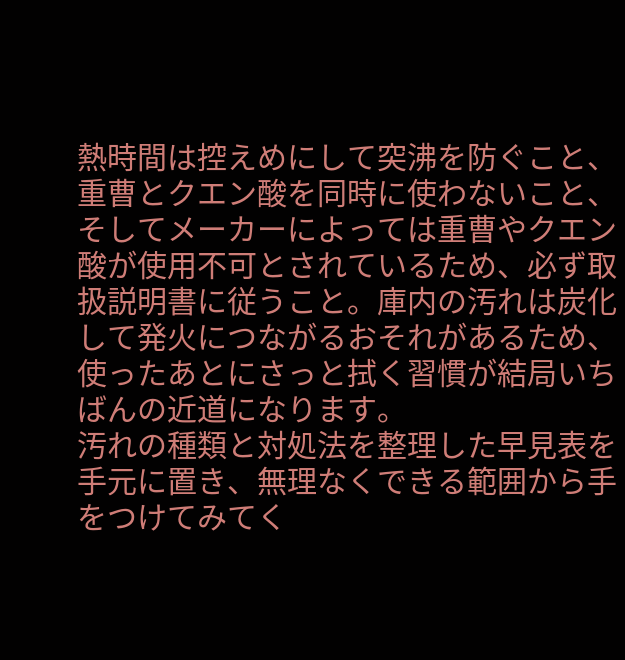熱時間は控えめにして突沸を防ぐこと、重曹とクエン酸を同時に使わないこと、そしてメーカーによっては重曹やクエン酸が使用不可とされているため、必ず取扱説明書に従うこと。庫内の汚れは炭化して発火につながるおそれがあるため、使ったあとにさっと拭く習慣が結局いちばんの近道になります。
汚れの種類と対処法を整理した早見表を手元に置き、無理なくできる範囲から手をつけてみてく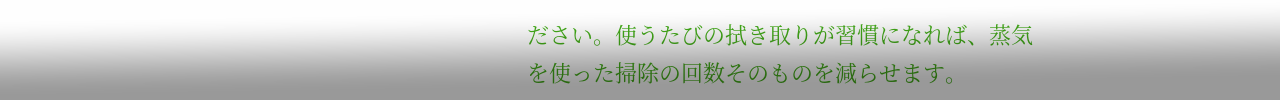ださい。使うたびの拭き取りが習慣になれば、蒸気を使った掃除の回数そのものを減らせます。